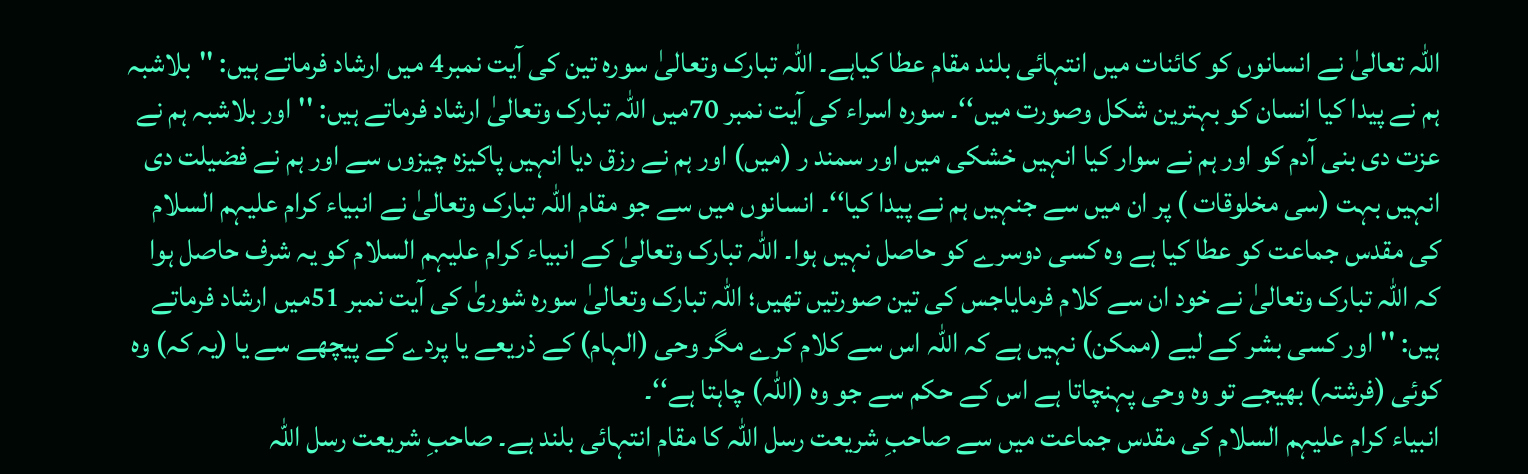اللہ تعالیٰ نے انسانوں کو کائنات میں انتہائی بلند مقام عطا کیاہے۔ اللہ تبارک وتعالیٰ سورہ تین کی آیت نمبر4 میں ارشاد فرماتے ہیں: ''بلاشبہ ہم نے پیدا کیا انسان کو بہترین شکل وصورت میں‘‘۔ سورہ اسراء کی آیت نمبر 70میں اللہ تبارک وتعالیٰ ارشاد فرماتے ہیں: ''اور بلاشبہ ہم نے عزت دی بنی آدم کو اور ہم نے سوار کیا انہیں خشکی میں اور سمند ر (میں) اور ہم نے رزق دیا انہیں پاکیزہ چیزوں سے اور ہم نے فضیلت دی انہیں بہت (سی مخلوقات ) پر ان میں سے جنہیں ہم نے پیدا کیا‘‘۔ انسانوں میں سے جو مقام اللہ تبارک وتعالیٰ نے انبیاء کرام علیہم السلام کی مقدس جماعت کو عطا کیا ہے وہ کسی دوسرے کو حاصل نہیں ہوا۔ اللہ تبارک وتعالیٰ کے انبیاء کرام علیہم السلام کو یہ شرف حاصل ہوا کہ اللہ تبارک وتعالیٰ نے خود ان سے کلام فرمایاجس کی تین صورتیں تھیں؛ اللہ تبارک وتعالیٰ سورہ شوریٰ کی آیت نمبر 51میں ارشاد فرماتے ہیں: ''اور کسی بشر کے لیے (ممکن) نہیں ہے کہ اللہ اس سے کلام کرے مگر وحی (الہام) کے ذریعے یا پردے کے پیچھے سے یا (یہ کہ) وہ کوئی (فرشتہ) بھیجے تو وہ وحی پہنچاتا ہے اس کے حکم سے جو وہ (اللہ) چاہتا ہے‘‘۔
انبیاء کرام علیہم السلام کی مقدس جماعت میں سے صاحبِ شریعت رسل اللہ کا مقام انتہائی بلند ہے۔ صاحبِ شریعت رسل اللہ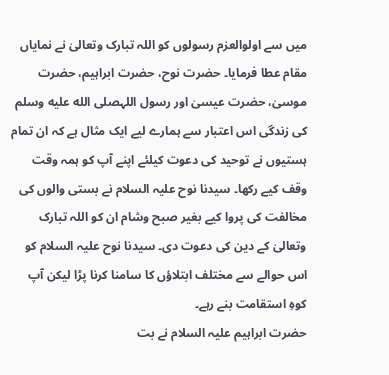میں سے اولوالعزم رسولوں کو اللہ تبارک وتعالیٰ نے نمایاں مقام عطا فرمایا۔ حضرت نوح، حضرت ابراہیم، حضرت موسیٰ، حضرت عیسیٰ اور رسول اللہصلى الله عليه وسلم کی زندگی اس اعتبار سے ہمارے لیے ایک مثال ہے کہ ان تمام ہستیوں نے توحید کی دعوت کیلئے اپنے آپ کو ہمہ وقت وقف کیے رکھا۔ سیدنا نوح علیہ السلام نے بستی والوں کی مخالفت کی پروا کیے بغیر صبح وشام ان کو اللہ تبارک وتعالیٰ کے دین کی دعوت دی۔ سیدنا نوح علیہ السلام کو اس حوالے سے مختلف ابتلاؤں کا سامنا کرنا پڑا لیکن آپ کوہِ استقامت بنے رہے۔
حضرت ابراہیم علیہ السلام نے بت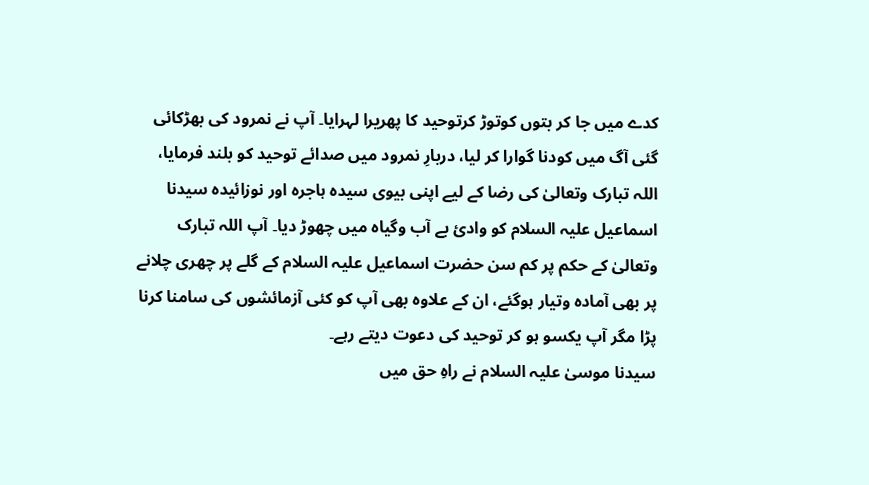کدے میں جا کر بتوں کوتوڑ کرتوحید کا پھریرا لہرایا۔ آپ نے نمرود کی بھڑکائی گئی آگ میں کودنا گوارا کر لیا، دربارِ نمرود میں صدائے توحید کو بلند فرمایا، اللہ تبارک وتعالیٰ کی رضا کے لیے اپنی بیوی سیدہ ہاجرہ اور نوزائیدہ سیدنا اسماعیل علیہ السلام کو وادیٔ بے آب وگیاہ میں چھوڑ دیا۔ آپ اللہ تبارک وتعالیٰ کے حکم پر کم سن حضرت اسماعیل علیہ السلام کے گلے پر چھری چلانے پر بھی آمادہ وتیار ہوگئے، ان کے علاوہ بھی آپ کو کئی آزمائشوں کی سامنا کرنا پڑا مگر آپ یکسو ہو کر توحید کی دعوت دیتے رہے۔
سیدنا موسیٰ علیہ السلام نے راہِ حق میں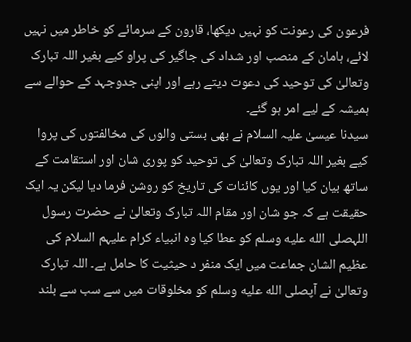فرعون کی رعونت کو نہیں دیکھا، قارون کے سرمائے کو خاطر میں نہیں لائے، ہامان کے منصب اور شداد کی جاگیر کی پراو کیے بغیر اللہ تبارک وتعالیٰ کی توحید کی دعوت دیتے رہے اور اپنی جدوجہد کے حوالے سے ہمیشہ کے لیے امر ہو گئے۔
سیدنا عیسیٰ علیہ السلام نے بھی بستی والوں کی مخالفتوں کی پروا کیے بغیر اللہ تبارک وتعالیٰ کی توحید کو پوری شان اور استقامت کے ساتھ بیان کیا اور یوں کائنات کی تاریخ کو روشن فرما دیا لیکن یہ ایک حقیقت ہے کہ جو شان اور مقام اللہ تبارک وتعالیٰ نے حضرت رسول اللہصلى الله عليه وسلم کو عطا کیا وہ انبیاء کرام علیہم السلام کی عظیم الشان جماعت میں ایک منفر د حیثیت کا حامل ہے۔ اللہ تبارک وتعالیٰ نے آپصلى الله عليه وسلم کو مخلوقات میں سے سب سے بلند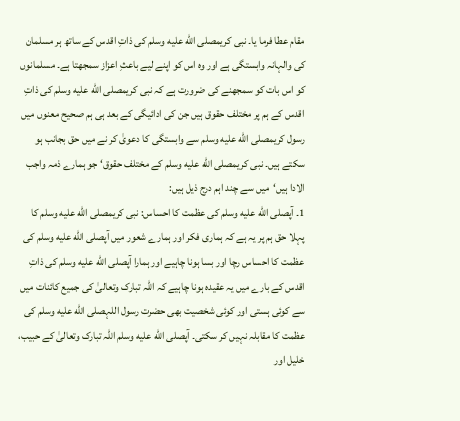مقام عطا فرما یا۔ نبی کریمصلى الله عليه وسلم کی ذاتِ اقدس کے ساتھ ہر مسلمان کی والہانہ وابستگی ہے اور وہ اس کو اپنے لیے باعثِ اعزاز سمجھتا ہے۔ مسلمانوں کو اس بات کو سمجھنے کی ضرورت ہے کہ نبی کریمصلى الله عليه وسلم کی ذاتِ اقدس کے ہم پر مختلف حقوق ہیں جن کی ادائیگی کے بعد ہی ہم صحیح معنوں میں رسول کریمصلى الله عليه وسلم سے وابستگی کا دعویٰ کر نے میں حق بجانب ہو سکتے ہیں۔ نبی کریمصلى الله عليه وسلم کے مختلف حقوق‘ جو ہمارے ذمہ واجب الادا ہیں‘میں سے چند اہم درج ذیل ہیں:
1۔ آپصلى الله عليه وسلم کی عظمت کا احساس: نبی کریمصلى الله عليه وسلم کا پہلا حق ہم پر یہ ہے کہ ہماری فکر اور ہمارے شعور میں آپصلى الله عليه وسلم کی عظمت کا احساس رچا اور بسا ہونا چاہیے اور ہمارا آپصلى الله عليه وسلم کی ذاتِ اقدس کے بارے میں یہ عقیدہ ہونا چاہیے کہ اللہ تبارک وتعالیٰ کی جمیع کائنات میں سے کوئی ہستی اور کوئی شخصیت بھی حضرت رسول اللہصلى الله عليه وسلم کی عظمت کا مقابلہ نہیں کر سکتی۔ آپصلى الله عليه وسلم اللہ تبارک وتعالیٰ کے حبیب، خلیل اور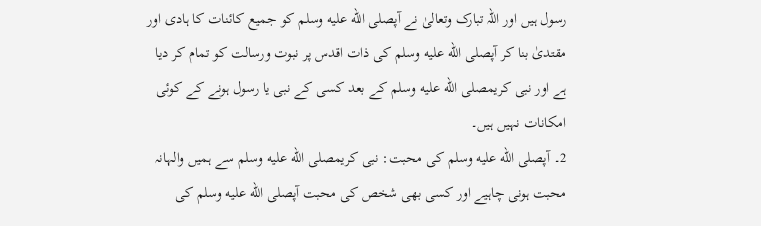رسول ہیں اور اللہ تبارک وتعالیٰ نے آپصلى الله عليه وسلم کو جمیع کائنات کا ہادی اور مقتدیٰ بنا کر آپصلى الله عليه وسلم کی ذات اقدس پر نبوت ورسالت کو تمام کر دیا ہے اور نبی کریمصلى الله عليه وسلم کے بعد کسی کے نبی یا رسول ہونے کے کوئی امکانات نہیں ہیں۔
2۔ آپصلى الله عليه وسلم کی محبت: نبی کریمصلى الله عليه وسلم سے ہمیں والہانہ محبت ہونی چاہیے اور کسی بھی شخص کی محبت آپصلى الله عليه وسلم کی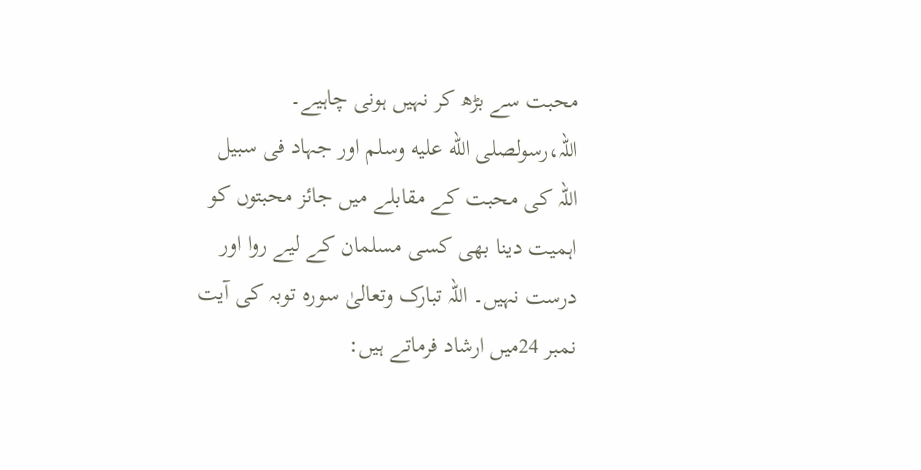محبت سے بڑھ کر نہیں ہونی چاہیے۔ اللہ،رسولصلى الله عليه وسلم اور جہاد فی سبیل اللہ کی محبت کے مقابلے میں جائز محبتوں کو اہمیت دینا بھی کسی مسلمان کے لیے روا اور درست نہیں۔ اللہ تبارک وتعالیٰ سورہ توبہ کی آیت نمبر 24میں ارشاد فرماتے ہیں: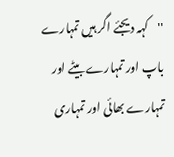''کہہ دیجئے اگر ہیں تمہارے باپ اور تمہارے بیٹے اور تمہارے بھائی اور تمہاری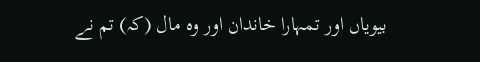بیویاں اور تمہارا خاندان اور وہ مال (کہ) تم نے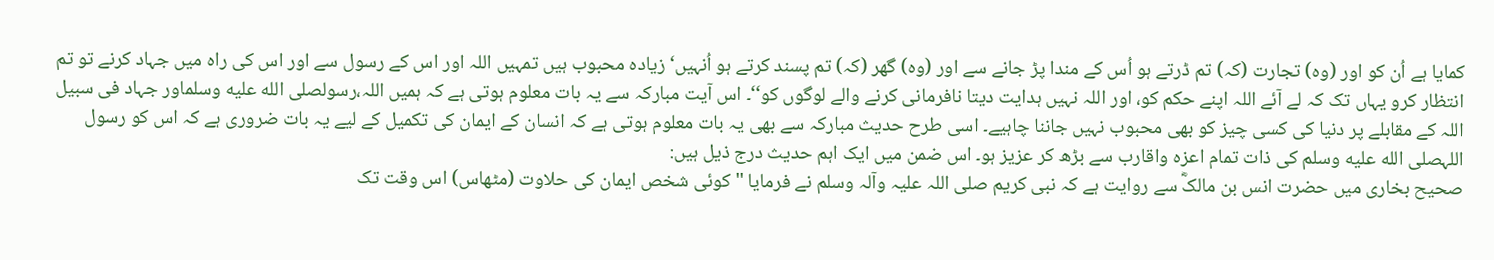کمایا ہے اُن کو اور (وہ) تجارت (کہ) تم ڈرتے ہو اُس کے مندا پڑ جانے سے اور (وہ) گھر (کہ) تم پسند کرتے ہو اُنہیں‘ زیادہ محبوب ہیں تمہیں اللہ اور اس کے رسول سے اور اس کی راہ میں جہاد کرنے تو تم انتظار کرو یہاں تک کہ لے آئے اللہ اپنے حکم کو، اور اللہ نہیں ہدایت دیتا نافرمانی کرنے والے لوگوں کو‘‘۔ اس آیت مبارکہ سے یہ بات معلوم ہوتی ہے کہ ہمیں اللہ،رسولصلى الله عليه وسلماور جہاد فی سبیل اللہ کے مقابلے پر دنیا کی کسی چیز کو بھی محبوب نہیں جاننا چاہیے۔ اسی طرح حدیث مبارکہ سے بھی یہ بات معلوم ہوتی ہے کہ انسان کے ایمان کی تکمیل کے لیے یہ بات ضروری ہے کہ اس کو رسول اللہصلى الله عليه وسلم کی ذات تمام اعزہ واقارب سے بڑھ کر عزیز ہو۔ اس ضمن میں ایک اہم حدیث درج ذیل ہیں:
صحیح بخاری میں حضرت انس بن مالکؓ سے روایت ہے کہ نبی کریم صلی اللہ علیہ وآلہ وسلم نے فرمایا ''کوئی شخص ایمان کی حلاوت (مٹھاس) اس وقت تک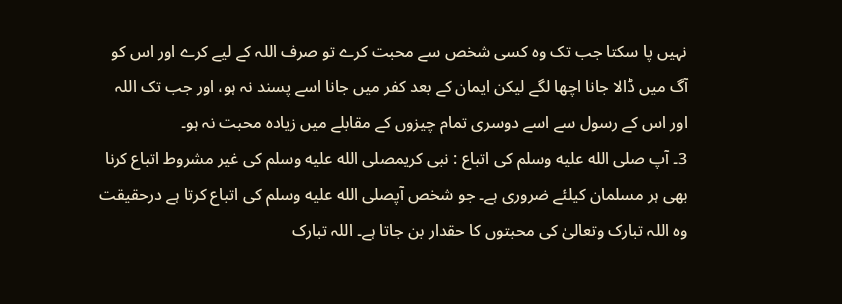نہیں پا سکتا جب تک وہ کسی شخص سے محبت کرے تو صرف اللہ کے لیے کرے اور اس کو آگ میں ڈالا جانا اچھا لگے لیکن ایمان کے بعد کفر میں جانا اسے پسند نہ ہو، اور جب تک اللہ اور اس کے رسول سے اسے دوسری تمام چیزوں کے مقابلے میں زیادہ محبت نہ ہو۔
3۔ آپ صلى الله عليه وسلم کی اتباع : نبی کریمصلى الله عليه وسلم کی غیر مشروط اتباع کرنا بھی ہر مسلمان کیلئے ضروری ہے۔ جو شخص آپصلى الله عليه وسلم کی اتباع کرتا ہے درحقیقت وہ اللہ تبارک وتعالیٰ کی محبتوں کا حقدار بن جاتا ہے۔ اللہ تبارک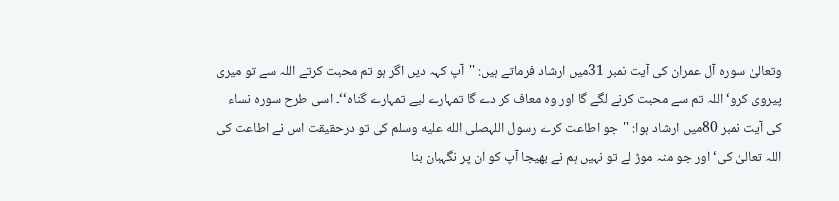وتعالیٰ سورہ آل عمران کی آیت نمبر 31میں ارشاد فرماتے ہیں: ''آپ کہہ دیں اگر ہو تم محبت کرتے اللہ سے تو میری پیروی کرو‘ اللہ تم سے محبت کرنے لگے گا اور وہ معاف کر دے گا تمہارے لیے تمہارے گناہ‘‘۔ اسی طرح سورہ نساء کی آیت نمبر 80میں ارشاد ہوا: ''جو اطاعت کرے رسول اللہصلى الله عليه وسلم کی تو درحقیقت اس نے اطاعت کی اللہ تعالیٰ کی‘ اور جو منہ موڑ لے تو نہیں ہم نے بھیجا آپ کو ان پر نگہبان بنا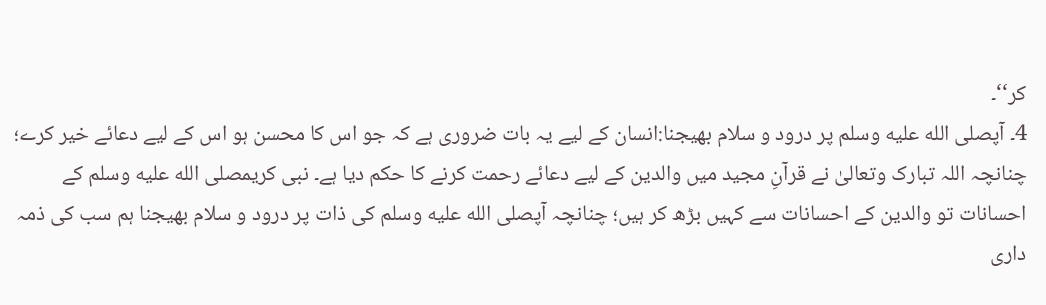کر‘‘۔
4۔ آپصلى الله عليه وسلم پر درود و سلام بھیجنا:انسان کے لیے یہ بات ضروری ہے کہ جو اس کا محسن ہو اس کے لیے دعائے خیر کرے؛ چنانچہ اللہ تبارک وتعالیٰ نے قرآنِ مجید میں والدین کے لیے دعائے رحمت کرنے کا حکم دیا ہے۔ نبی کریمصلى الله عليه وسلم کے احسانات تو والدین کے احسانات سے کہیں بڑھ کر ہیں؛ چنانچہ آپصلى الله عليه وسلم کی ذات پر درود و سلام بھیجنا ہم سب کی ذمہ داری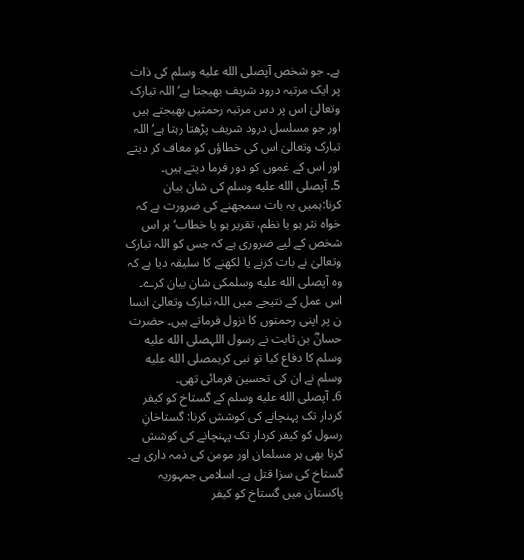ہے۔ جو شخص آپصلى الله عليه وسلم کی ذات پر ایک مرتبہ درود شریف بھیجتا ہے‘ اللہ تبارک وتعالیٰ اس پر دس مرتبہ رحمتیں بھیجتے ہیں اور جو مسلسل درود شریف پڑھتا رہتا ہے‘ اللہ تبارک وتعالیٰ اس کی خطاؤں کو معاف کر دیتے اور اس کے غموں کو دور فرما دیتے ہیں۔
5۔ آپصلى الله عليه وسلم کی شان بیان کرنا:ہمیں یہ بات سمجھنے کی ضرورت ہے کہ خواہ نثر ہو یا نظم، تقریر ہو یا خطاب‘ ہر اس شخص کے لیے ضروری ہے کہ جس کو اللہ تبارک وتعالیٰ نے بات کرنے یا لکھنے کا سلیقہ دیا ہے کہ وہ آپصلى الله عليه وسلمکی شان بیان کرے۔ اس عمل کے نتیجے میں اللہ تبارک وتعالیٰ انسا ن پر اپنی رحمتوں کا نزول فرماتے ہیں۔ حضرت حسانؓ بن ثابت نے رسول اللہصلى الله عليه وسلم کا دفاع کیا تو نبی کریمصلى الله عليه وسلم نے ان کی تحسین فرمائی تھی۔
6۔ آپصلى الله عليه وسلم کے گستاخ کو کیفر کردار تک پہنچانے کی کوشش کرنا: گستاخانِ رسول کو کیفر کردار تک پہنچانے کی کوشش کرنا بھی ہر مسلمان اور مومن کی ذمہ داری ہے۔ گستاخ کی سزا قتل ہے۔ اسلامی جمہوریہ پاکستان میں گستاخ کو کیفر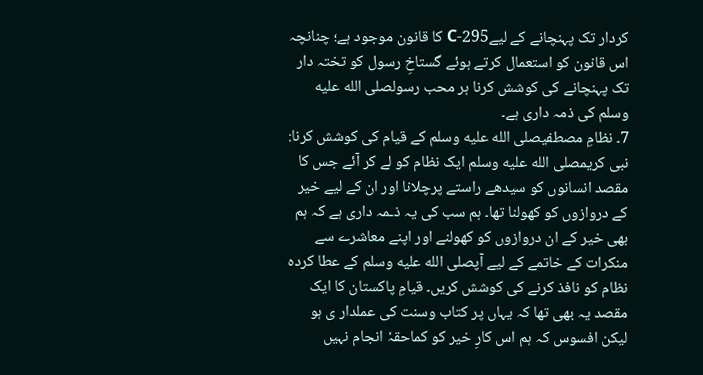کردار تک پہنچانے کے لیے295-C کا قانون موجود ہے؛ چنانچہ اس قانون کو استعمال کرتے ہوئے گستاخِ رسول کو تختہ دار تک پہنچانے کی کوشش کرنا ہر محب رسولصلى الله عليه وسلم کی ذمہ داری ہے۔
7۔ نظامِ مصطفیصلى الله عليه وسلم کے قیام کی کوشش کرنا: نبی کریمصلى الله عليه وسلم ایک نظام کو لے کر آئے جس کا مقصد انسانوں کو سیدھے راستے پرچلانا اور ان کے لیے خیر کے دروازوں کو کھولنا تھا۔ ہم سب کی یہ ذـمہ داری ہے کہ ہم بھی خیر کے ان دروازوں کو کھولنے اور اپنے معاشرے سے منکرات کے خاتمے کے لیے آپصلى الله عليه وسلم کے عطا کردہ نظام کو نافذ کرنے کی کوشش کریں۔ قیامِ پاکستان کا ایک مقصد یہ بھی تھا کہ یہاں پر کتاب وسنت کی عملدار ی ہو لیکن افسوس کہ ہم اس کارِ خیر کو کماحقہٗ انجام نہیں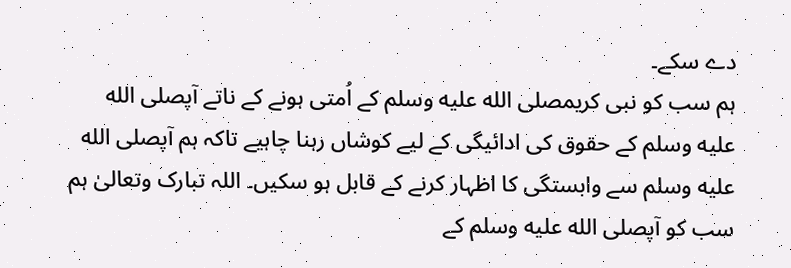دے سکے۔
ہم سب کو نبی کریمصلى الله عليه وسلم کے اُمتی ہونے کے ناتے آپصلى الله عليه وسلم کے حقوق کی ادائیگی کے لیے کوشاں رہنا چاہیے تاکہ ہم آپصلى الله عليه وسلم سے وابستگی کا اظہار کرنے کے قابل ہو سکیں۔ اللہ تبارک وتعالیٰ ہم سب کو آپصلى الله عليه وسلم کے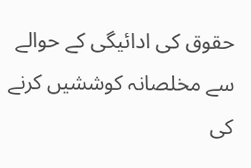حقوق کی ادائیگی کے حوالے سے مخلصانہ کوششیں کرنے کی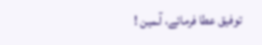توفیق عطا فرمائے، آـمین !